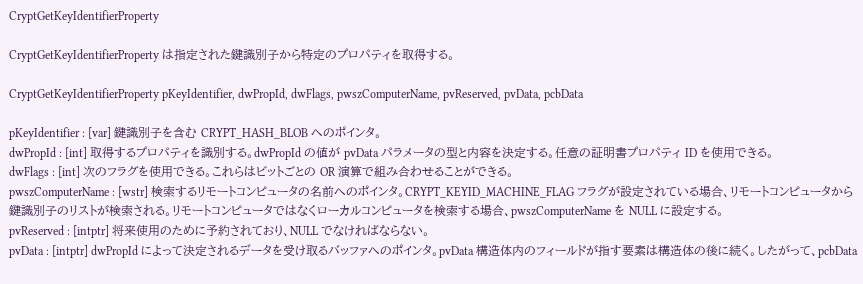CryptGetKeyIdentifierProperty

CryptGetKeyIdentifierProperty は指定された鍵識別子から特定のプロパティを取得する。

CryptGetKeyIdentifierProperty pKeyIdentifier, dwPropId, dwFlags, pwszComputerName, pvReserved, pvData, pcbData

pKeyIdentifier : [var] 鍵識別子を含む CRYPT_HASH_BLOB へのポインタ。
dwPropId : [int] 取得するプロパティを識別する。dwPropId の値が pvData パラメータの型と内容を決定する。任意の証明書プロパティ ID を使用できる。
dwFlags : [int] 次のフラグを使用できる。これらはビットごとの OR 演算で組み合わせることができる。
pwszComputerName : [wstr] 検索するリモートコンピュータの名前へのポインタ。CRYPT_KEYID_MACHINE_FLAG フラグが設定されている場合、リモートコンピュータから鍵識別子のリストが検索される。リモートコンピュータではなくローカルコンピュータを検索する場合、pwszComputerName を NULL に設定する。
pvReserved : [intptr] 将来使用のために予約されており、NULL でなければならない。
pvData : [intptr] dwPropId によって決定されるデータを受け取るバッファへのポインタ。pvData 構造体内のフィールドが指す要素は構造体の後に続く。したがって、pcbData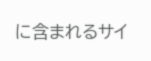に含まれるサイ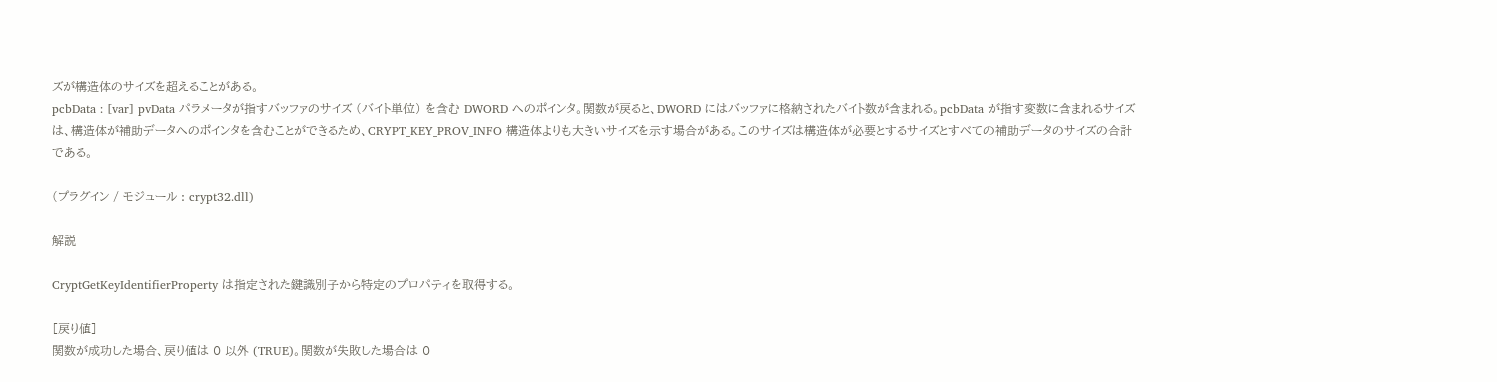ズが構造体のサイズを超えることがある。
pcbData : [var] pvData パラメータが指すバッファのサイズ (バイト単位) を含む DWORD へのポインタ。関数が戻ると、DWORD にはバッファに格納されたバイト数が含まれる。pcbData が指す変数に含まれるサイズは、構造体が補助データへのポインタを含むことができるため、CRYPT_KEY_PROV_INFO 構造体よりも大きいサイズを示す場合がある。このサイズは構造体が必要とするサイズとすべての補助データのサイズの合計である。

(プラグイン / モジュール : crypt32.dll)

解説

CryptGetKeyIdentifierProperty は指定された鍵識別子から特定のプロパティを取得する。

[戻り値]
関数が成功した場合、戻り値は 0 以外 (TRUE)。関数が失敗した場合は 0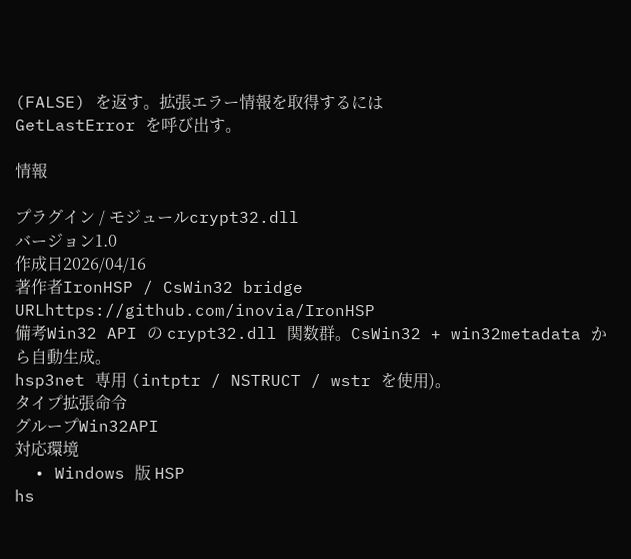(FALSE) を返す。拡張エラー情報を取得するには
GetLastError を呼び出す。

情報

プラグイン / モジュールcrypt32.dll
バージョン1.0
作成日2026/04/16
著作者IronHSP / CsWin32 bridge
URLhttps://github.com/inovia/IronHSP
備考Win32 API の crypt32.dll 関数群。CsWin32 + win32metadata から自動生成。
hsp3net 専用 (intptr / NSTRUCT / wstr を使用)。
タイプ拡張命令
グループWin32API
対応環境
  • Windows 版 HSP
hs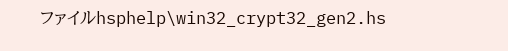ファイルhsphelp\win32_crypt32_gen2.hs